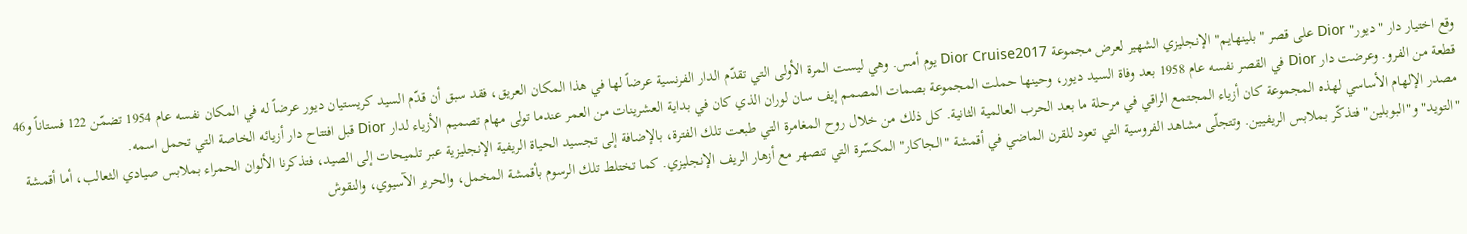وقع اختيار دار "ديور" Dior على قصر "بلينهايم" الإنجليزي الشهير لعرض مجموعة Dior Cruise2017 يوم أمس. وهي ليست المرة الأولى التي تقدّم الدار الفرنسية عرضاً لها في هذا المكان العريق، فقد سبق أن قدّم السيد كريستيان ديور عرضاً له في المكان نفسه عام 1954 تضمّن 122 فستاناً و46 قطعة من الفرو. وعرضت دار Dior في القصر نفسه عام 1958 بعد وفاة السيد ديور، وحينها حملت المجموعة بصمات المصمم إيف سان لوران الذي كان في بداية العشرينات من العمر عندما تولى مهام تصميم الأزياء لدار Dior قبل افتتاح دار أزيائه الخاصة التي تحمل اسمه.
مصدر الإلهام الأساسي لهذه المجموعة كان أزياء المجتمع الراقي في مرحلة ما بعد الحرب العالمية الثانية. كل ذلك من خلال روح المغامرة التي طبعت تلك الفترة، بالإضافة إلى تجسيد الحياة الريفية الإنجليزية عبر تلميحات إلى الصيد، فتذكرنا الألوان الحمراء بملابس صيادي الثعالب، أما أقمشة "التويد" و"البوبلين" فتذكّر بملابس الريفيين. وتتجلّى مشاهد الفروسية التي تعود للقرن الماضي في أقمشة "الـجاكار" المكسّرة التي تنصهر مع أزهار الريف الإنجليزي. كما تختلط تلك الرسوم بأقمشة المخمل، والحرير الآسيوي، والنقوش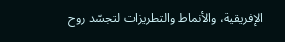الإفريقية، والأنماط والتطريزات لتجسّد روح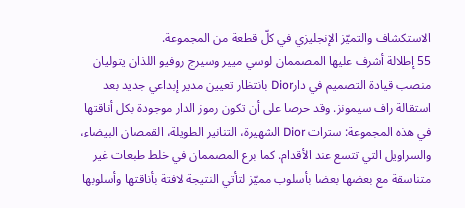الاستكشاف والتميّز الإنجليزي في كلّ قطعة من المجموعة.
55 إطلالة أشرف عليها المصممان لوسي ميير وسيرج روفيو اللذان يتوليان منصب قيادة التصميم في دارDior بانتظار تعيين مدير إبداعي جديد بعد استقالة راف سيمونز. وقد حرصا على أن تكون رموز الدار موجودة بكل أناقتها في هذه المجموعة: سترات Dior الشهيرة، التنانير الطويلة، القمصان البيضاء، والسراويل التي تتسع عند الأقدام. كما برع المصممان في خلط طبعات غير متناسقة مع بعضها بعضا بأسلوب مميّز لتأتي النتيجة لافتة بأناقتها وأسلوبها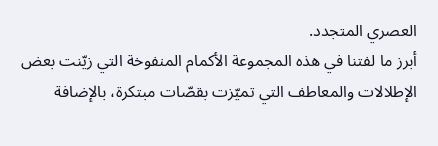العصري المتجدد.
أبرز ما لفتنا في هذه المجموعة الأكمام المنفوخة التي زيّنت بعض الإطلالات والمعاطف التي تميّزت بقصّات مبتكرة، بالإضافة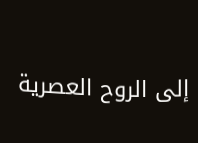إلى الروح العصرية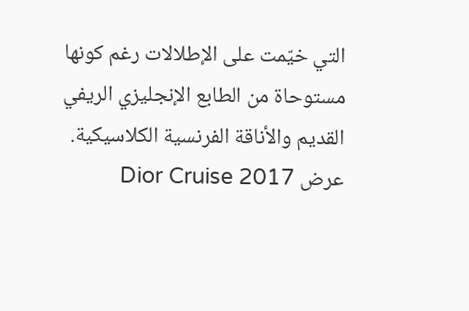التي خيّمت على الإطلالات رغم كونها مستوحاة من الطابع الإنجليزي الريفي القديم والأناقة الفرنسية الكلاسيكية.
عرض Dior Cruise 2017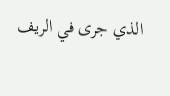الذي جرى في الريف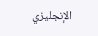الإنجليزي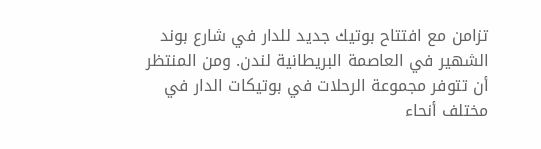تزامن مع افتتاح بوتيك جديد للدار في شارع بوند الشهير في العاصمة البريطانية لندن. ومن المنتظر أن تتوفر مجموعة الرحلات في بوتيكات الدار في مختلف أنحاء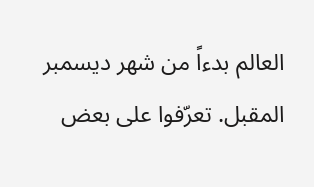العالم بدءاً من شهر ديسمبر المقبل. تعرّفوا على بعض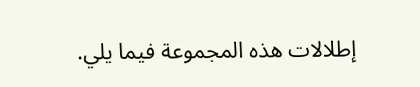إطلالات هذه المجموعة فيما يلي.